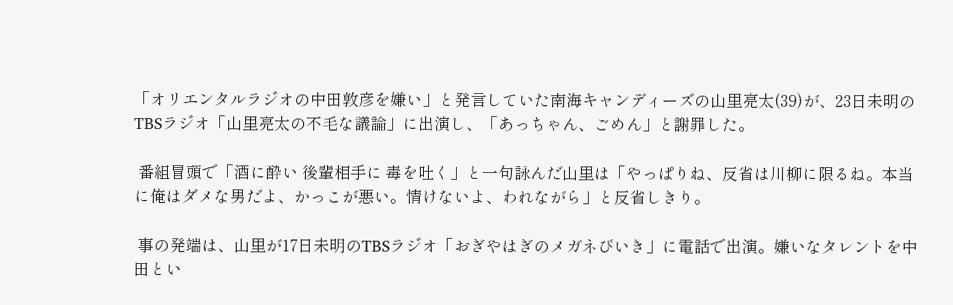「オリエンタルラジオの中田敦彦を嫌い」と発言していた南海キャンディーズの山里亮太(39)が、23日未明のTBSラジオ「山里亮太の不毛な議論」に出演し、「あっちゃん、ごめん」と謝罪した。

 番組冒頭で「酒に酔い 後輩相手に 毒を吐く」と一句詠んだ山里は「やっぱりね、反省は川柳に限るね。本当に俺はダメな男だよ、かっこが悪い。情けないよ、われながら」と反省しきり。

 事の発端は、山里が17日未明のTBSラジオ「おぎやはぎのメガネびいき」に電話で出演。嫌いなタレントを中田とい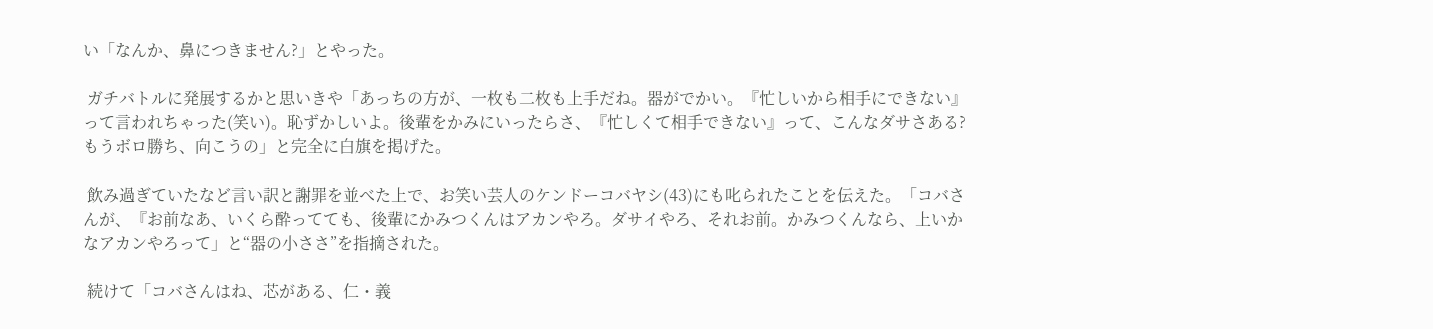い「なんか、鼻につきません?」とやった。

 ガチバトルに発展するかと思いきや「あっちの方が、一枚も二枚も上手だね。器がでかい。『忙しいから相手にできない』って言われちゃった(笑い)。恥ずかしいよ。後輩をかみにいったらさ、『忙しくて相手できない』って、こんなダサさある? もうボロ勝ち、向こうの」と完全に白旗を掲げた。

 飲み過ぎていたなど言い訳と謝罪を並べた上で、お笑い芸人のケンドーコバヤシ(43)にも叱られたことを伝えた。「コバさんが、『お前なあ、いくら酔ってても、後輩にかみつくんはアカンやろ。ダサイやろ、それお前。かみつくんなら、上いかなアカンやろって」と“器の小ささ”を指摘された。

 続けて「コバさんはね、芯がある、仁・義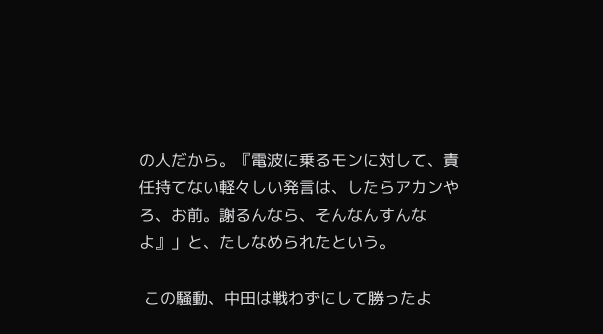の人だから。『電波に乗るモンに対して、責任持てない軽々しい発言は、したらアカンやろ、お前。謝るんなら、そんなんすんなよ』」と、たしなめられたという。

 この騒動、中田は戦わずにして勝ったよ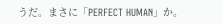うだ。まさに「PERFECT HUMAN」か。